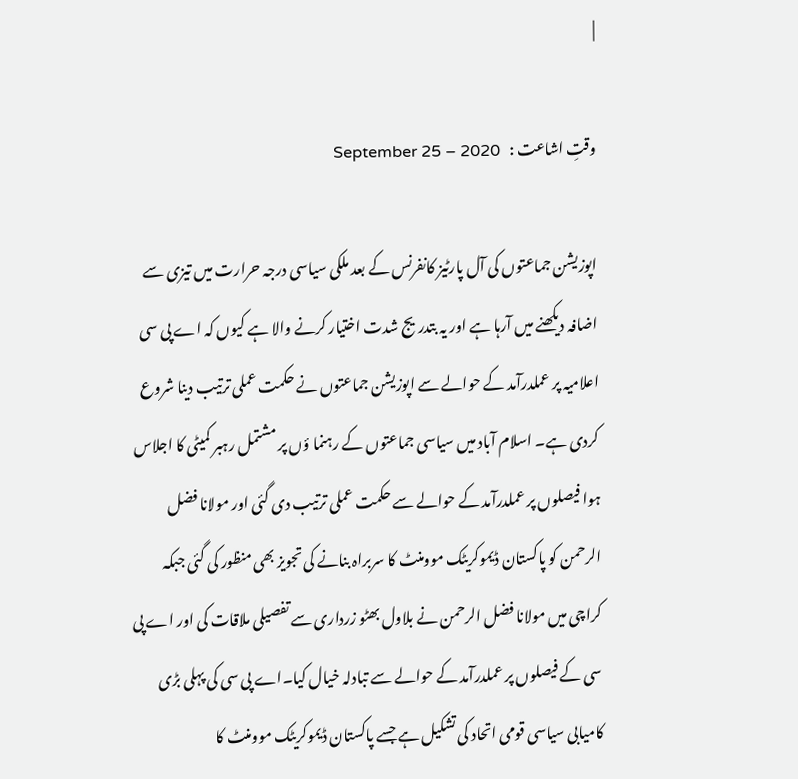|

وقتِ اشاعت :   September 25 – 2020

اپوزیشن جماعتوں کی آل پارٹیز کانفرنس کے بعد ملکی سیاسی درجہ حرارت میں تیزی سے اضافہ دیکھنے میں آرہا ہے اور یہ بتدریج شدت اختیار کرنے والا ہے کیوں کہ اے پی سی اعلامیہ پر عملدرآمد کے حوالے سے اپوزیشن جماعتوں نے حکمت عملی ترتیب دینا شروع کردی ہے۔ اسلام آباد میں سیاسی جماعتوں کے رہنما ؤں پر مشتمل رہبر کمیٹی کا اجلاس ہوا فیصلوں پر عملدرآمد کے حوالے سے حکمت عملی ترتیب دی گئی اور مولانا فضل الرحمن کو پاکستان ڈیموکریٹک موومنٹ کا سربراہ بنانے کی تجویز بھی منظور کی گئی جبکہ کراچی میں مولانا فضل الرحمن نے بلاول بھٹو زرداری سے تفصیلی ملاقات کی اور اے پی سی کے فیصلوں پر عملدرآمد کے حوالے سے تبادلہ خیال کیا۔اے پی سی کی پہلی بڑی کامیابی سیاسی قومی اتحاد کی تشکیل ہے جسے پاکستان ڈیموکریٹک موومنٹ کا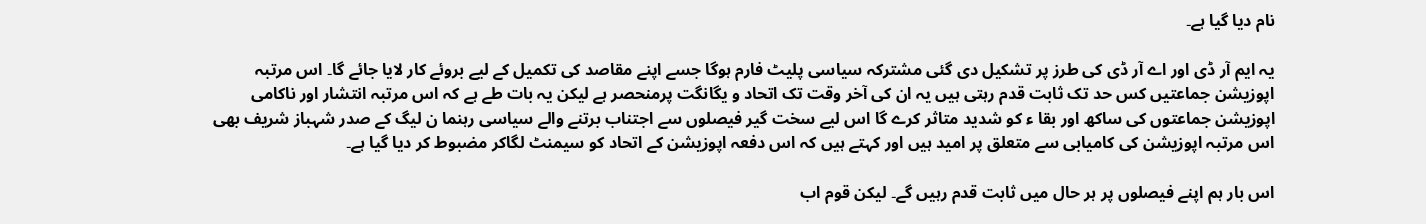نام دیا گیا ہے۔

یہ ایم آر ڈی اور اے آر ڈی کی طرز پر تشکیل دی گئی مشترکہ سیاسی پلیٹ فارم ہوگا جسے اپنے مقاصد کی تکمیل کے لیے بروئے کار لایا جائے گا۔ اس مرتبہ اپوزیشن جماعتیں کس حد تک ثابت قدم رہتی ہیں یہ ان کی آخر وقت تک اتحاد و یگانگت پرمنحصر ہے لیکن یہ بات طے ہے کہ اس مرتبہ انتشار اور ناکامی اپوزیشن جماعتوں کی ساکھ اور بقا ء کو شدید متاثر کرے گا اس لیے سخت گیر فیصلوں سے اجتناب برتنے والے سیاسی رہنما ن لیگ کے صدر شہباز شریف بھی اس مرتبہ اپوزیشن کی کامیابی سے متعلق پر امید ہیں اور کہتے ہیں کہ اس دفعہ اپوزیشن کے اتحاد کو سیمنٹ لگاکر مضبوط کر دیا گیا ہے۔

اس بار ہم اپنے فیصلوں پر ہر حال میں ثابت قدم رہیں گے۔ لیکن قوم اب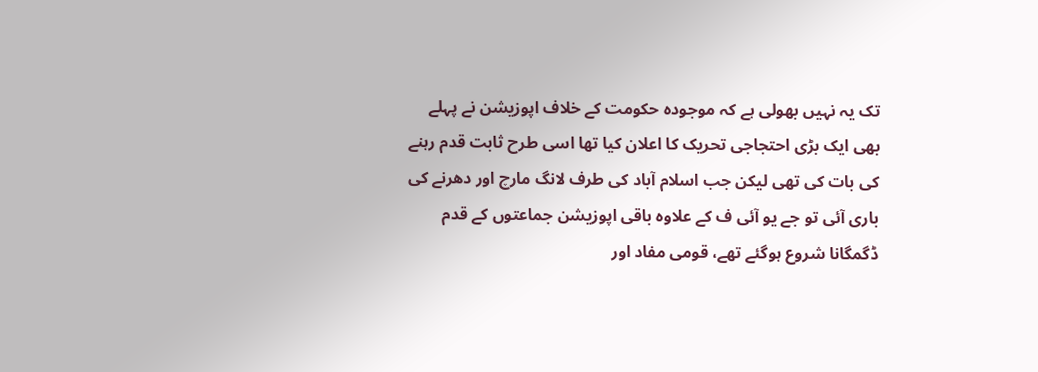تک یہ نہیں بھولی ہے کہ موجودہ حکومت کے خلاف اپوزیشن نے پہلے بھی ایک بڑی احتجاجی تحریک کا اعلان کیا تھا اسی طرح ثابت قدم رہنے کی بات کی تھی لیکن جب اسلام آباد کی طرف لانگ مارچ اور دھرنے کی باری آئی تو جے یو آئی ف کے علاوہ باقی اپوزیشن جماعتوں کے قدم ڈگمگانا شروع ہوگئے تھے، قومی مفاد اور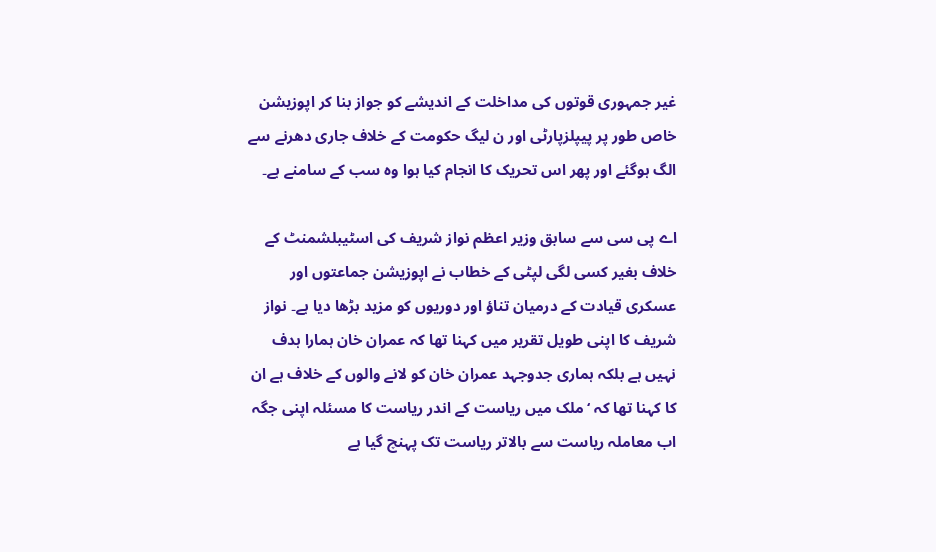غیر جمہوری قوتوں کی مداخلت کے اندیشے کو جواز بنا کر اپوزیشن خاص طور پر پیپلزپارٹی اور ن لیگ حکومت کے خلاف جاری دھرنے سے الگ ہوگئے اور پھر اس تحریک کا انجام کیا ہوا وہ سب کے سامنے ہے۔

اے پی سی سے سابق وزیر اعظم نواز شریف کی اسٹیبلشمنٹ کے خلاف بغیر کسی لگی لپٹی کے خطاب نے اپوزیشن جماعتوں اور عسکری قیادت کے درمیان تناؤ اور دوریوں کو مزید بڑھا دیا ہے۔ نواز شریف کا اپنی طویل تقریر میں کہنا تھا کہ عمران خان ہمارا ہدف نہیں ہے بلکہ ہماری جدوجہد عمران خان کو لانے والوں کے خلاف ہے ان کا کہنا تھا کہ ‘ملک میں ریاست کے اندر ریاست کا مسئلہ اپنی جگہ اب معاملہ ریاست سے بالاتر ریاست تک پہنچ گیا ہے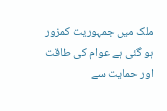ملک میں جمہوریت کمزور ہو گئی ہے عوام کی طاقت اور حمایت سے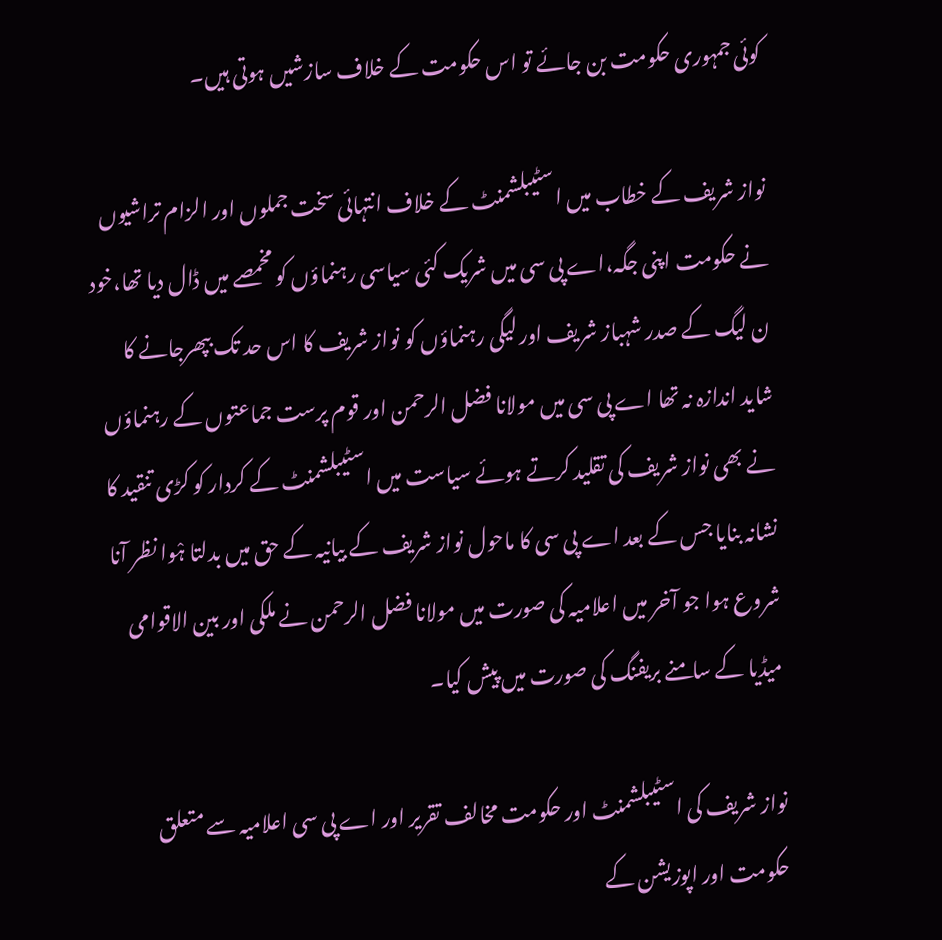کوئی جمہوری حکومت بن جائے تو اس حکومت کے خلاف سازشیں ہوتی ہیں۔

نواز شریف کے خطاب میں اسٹیبلشمنٹ کے خلاف انتہائی سخت جملوں اور الزام تراشیوں نے حکومت اپنی جگہ،اے پی سی میں شریک کئی سیاسی رہنماؤں کو مخمصے میں ڈال دیا تھا،خود ن لیگ کے صدر شہباز شریف اور لیگی رہنماؤں کو نواز شریف کا اس حد تک بپھرجانے کا شاید اندازہ نہ تھا اے پی سی میں مولانا فضل الرحمن اور قوم پرست جماعتوں کے رہنماؤں نے بھی نواز شریف کی تقلید کرتے ہوئے سیاست میں اسٹیبلشمنٹ کے کردار کو کڑی تنقید کا نشانہ بنایا جس کے بعد اے پی سی کا ماحول نواز شریف کے بیانیہ کے حق میں بدلتا ہْوا نظر آنا شروع ہوا جو آخر میں اعلامیہ کی صورت میں مولانا فضل الرحمن نے ملکی اور بین الاقوامی میڈیا کے سامنے بریفنگ کی صورت میں پیش کیا۔

نواز شریف کی اسٹیبلشمنٹ اور حکومت مخالف تقریر اور اے پی سی اعلامیہ سے متعلق حکومت اور اپوزیشن کے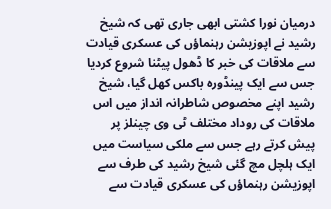درمیان نورا کشتی ابھی جاری تھی کہ شیخ رشید نے اپوزیشن رہنماؤں کی عسکری قیادت سے ملاقات کی خبر کا ڈھول پیٹنا شروع کردیا جس سے ایک پینڈورہ باکس کھل گیا، شیخ رشید اپنے مخصوص شاطرانہ انداز میں اس ملاقات کی روداد مختلف ٹی وی چینلز پر پیش کرتے رہے جس سے ملکی سیاست میں ایک ہلچل مچ گئی شیخ رشید کی طرف سے اپوزیشن رہنماؤں کی عسکری قیادت سے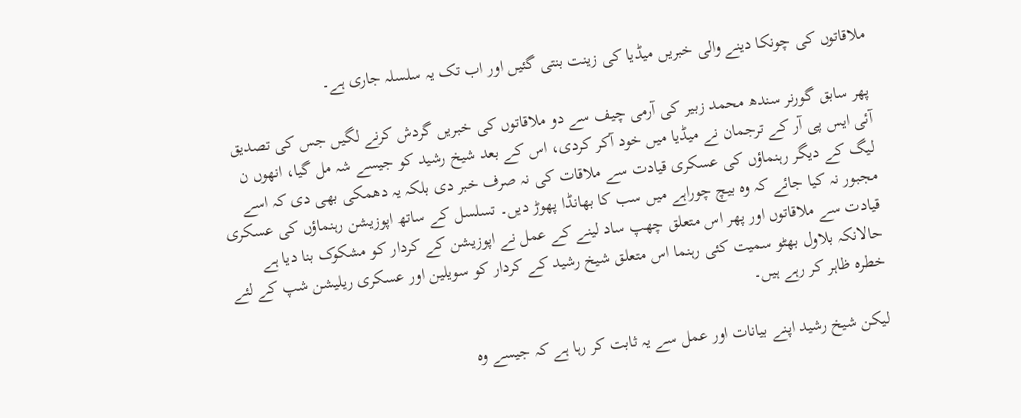ملاقاتوں کی چونکا دینے والی خبریں میڈیا کی زینت بنتی گئیں اور اب تک یہ سلسلہ جاری ہے۔

پھر سابق گورنر سندھ محمد زبیر کی آرمی چیف سے دو ملاقاتوں کی خبریں گردش کرنے لگیں جس کی تصدیق آئی ایس پی آر کے ترجمان نے میڈیا میں خود آکر کردی، اس کے بعد شیخ رشید کو جیسے شہ مل گیا، انھوں ن لیگ کے دیگر رہنماؤں کی عسکری قیادت سے ملاقات کی نہ صرف خبر دی بلکہ یہ دھمکی بھی دی کہ اسے مجبور نہ کیا جائے کہ وہ بیچ چوراہے میں سب کا بھانڈا پھوڑ دیں۔ تسلسل کے ساتھ اپوزیشن رہنماؤں کی عسکری قیادت سے ملاقاتوں اور پھر اس متعلق چھپ ساد لینے کے عمل نے اپوزیشن کے کردار کو مشکوک بنا دیا ہے حالانکہ بلاول بھٹو سمیت کئی رہنما اس متعلق شیخ رشید کے کردار کو سویلین اور عسکری ریلیشن شپ کے لئے خطرہ ظاہر کر رہے ہیں۔

لیکن شیخ رشید اپنے بیانات اور عمل سے یہ ثابت کر رہا ہے کہ جیسے وہ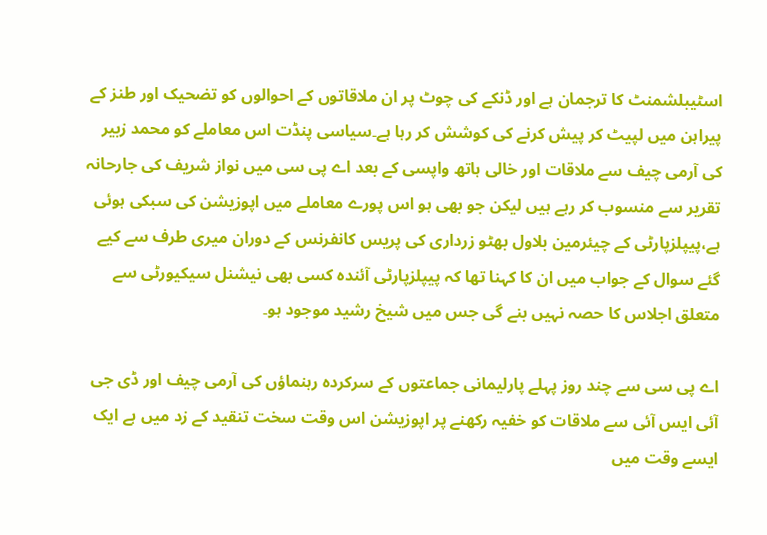اسٹیبلشمنٹ کا ترجمان ہے اور ڈنکے کی چوٹ پر ان ملاقاتوں کے احوالوں کو تضحیک اور طنز کے پیراہن میں لپیٹ کر پیش کرنے کی کوشش کر رہا ہے۔سیاسی پنڈت اس معاملے کو محمد زبیر کی آرمی چیف سے ملاقات اور خالی ہاتھ واپسی کے بعد اے پی سی میں نواز شریف کی جارحانہ تقریر سے منسوب کر رہے ہیں لیکن جو بھی ہو اس پورے معاملے میں اپوزیشن کی سبکی ہوئی ہے،پیپلزپارٹی کے چیئرمین بلاول بھٹو زرداری کی پریس کانفرنس کے دوران میری طرف سے کیے گئے سوال کے جواب میں ان کا کہنا تھا کہ پیپلزپارٹی آئندہ کسی بھی نیشنل سیکیورٹی سے متعلق اجلاس کا حصہ نہیں بنے گی جس میں شیخ رشید موجود ہو۔

اے پی سی سے چند روز پہلے پارلیمانی جماعتوں کے سرکردہ رہنماؤں کی آرمی چیف اور ڈی جی آئی ایس آئی سے ملاقات کو خفیہ رکھنے پر اپوزیشن اس وقت سخت تنقید کے زد میں ہے ایک ایسے وقت میں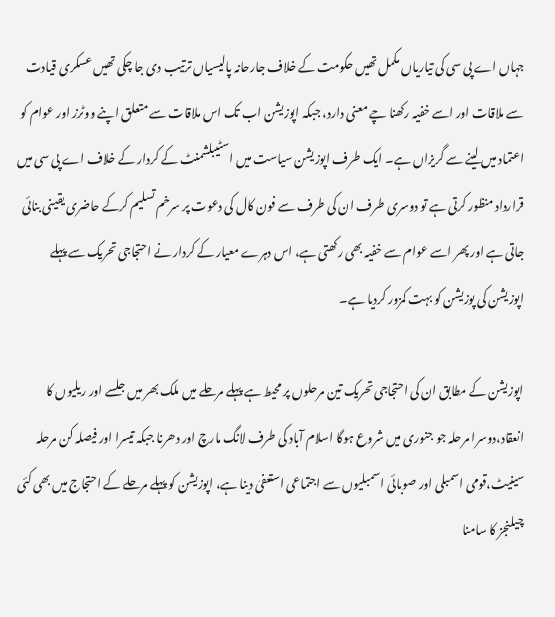جہاں اے پی سی کی تیاریاں مکمل تھیں حکومت کے خلاف جارحانہ پالیسیاں ترتیب دی جا چکی تھیں عسکری قیادت سے ملاقات اور اسے خفیہ رکھنا چے معنی دارد، جبکہ اپوزیشن اب تک اس ملاقات سے متعلق اپنے ووٹرز اور عوام کو اعتماد میں لینے سے گریزاں ہے۔ ایک طرف اپوزیشن سیاست میں اسٹیبلشمنٹ کے کردار کے خلاف اے پی سی میں قرارداد منظور کرتی ہے تو دوسری طرف ان کی طرف سے فون کال کی دعوت پر سرخم تسلیم کرکے حاضری یقینی بنائی جاتی ہے اور پھر اسے عوام سے خفیہ بھی رکھتی ہے، اس دہرے معیار کے کردار نے احتجاجی تحریک سے پہلے اپوزیشن کی پوزیشن کو بہت کمزور کردیا ہے۔

اپوزیشن کے مطابق ان کی احتجاجی تحریک تین مرحلوں پر محیط ہے پہلے مرحلے میں ملک بھر میں جلسے اور ریلیوں کا انعقاد،دوسرا مرحلہ جو جنوری میں شروع ہوگا اسلام آباد کی طرف لانگ مارچ اور دھرنا جبکہ تیسرا اور فیصلہ کن مرحلہ سینیٹ،قومی اسمبلی اور صوبائی اسمبلیوں سے اجتماعی استعفیٰ دینا ہے، اپوزیشن کو پہلے مرحلے کے احتجاج میں بھی کئی چیلنجز کا سامنا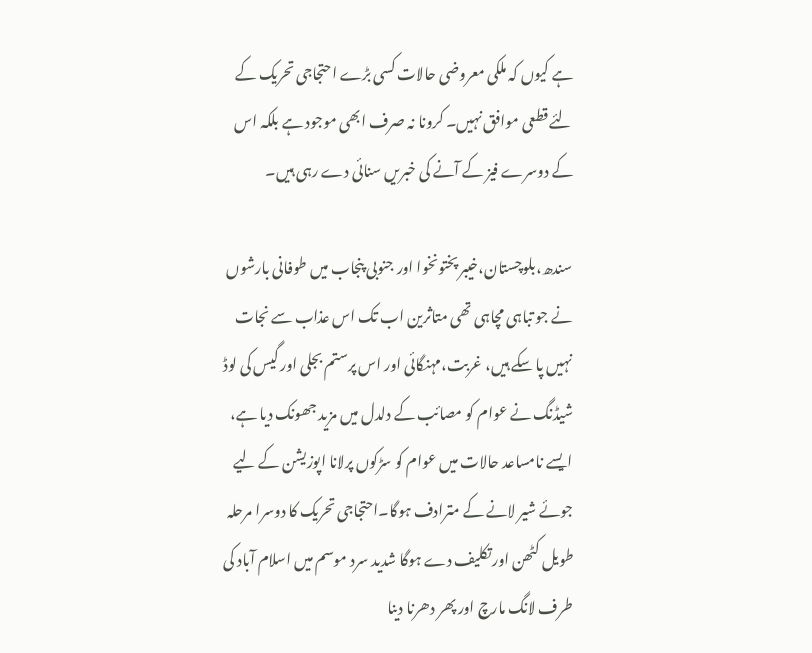ہے کیوں کہ ملکی معروضی حالات کسی بڑے احتجاجی تحریک کے لئے قطعی موافق نہیں۔ کرونا نہ صرف ابھی موجود ہے بلکہ اس کے دوسرے فیز کے آنے کی خبریں سنائی دے رہی ہیں۔

سندھ،بلوچستان،خیبر پختونخوا اور جنوبی پنجاب میں طوفانی بارشوں نے جو تباہی مچاہی تھی متاثرین اب تک اس عذاب سے نجات نہیں پا سکے ہیں، غربت،مہنگائی اور اس پرستم بجلی اور گیس کی لوڈ شیڈنگ نے عوام کو مصائب کے دلدل میں مزید جھونک دیا ہے، ایسے نامساعد حالات میں عوام کو سڑکوں پرلانا اپوزیشن کے لیے جوئے شیر لانے کے مترادف ہوگا۔احتجاجی تحریک کا دوسرا مرحلہ طویل کٹھن اور تکلیف دے ہوگا شدید سرد موسم میں اسلام آباد کی طرف لانگ مارچ اور پھر دھرنا دینا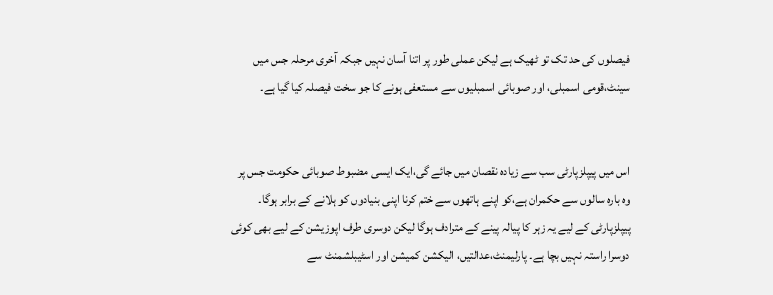فیصلوں کی حد تک تو ٹھیک ہے لیکن عملی طور پر اتنا آسان نہیں جبکہ آخری مرحلہ جس میں سینٹ،قومی اسمبلی، اور صوبائی اسمبلیوں سے مستعفی ہونے کا جو سخت فیصلہ کیا گیا ہے۔


اس میں پیپلزپارٹی سب سے زیادہ نقصان میں جائے گی،ایک ایسی مضبوط صوبائی حکومت جس پر وہ بارہ سالوں سے حکمران ہے،کو اپنے ہاتھوں سے ختم کرنا اپنی بنیادوں کو ہلانے کے برابر ہوگا۔ پیپلزپارٹی کے لیے یہ زہر کا پیالہ پینے کے مترادف ہوگا لیکن دوسری طرف اپوزیشن کے لیے بھی کوئی دوسرا راستہ نہیں بچا ہے۔ پارلیمنٹ،عدالتیں، الیکشن کمیشن اور اسٹیبلشمنٹ سے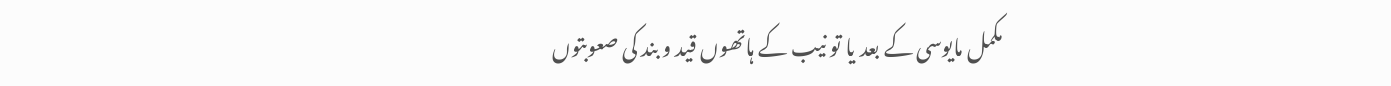مکمل مایوسی کے بعد یا تو نیب کے ہاتھوں قید و بند کی صعوبتوں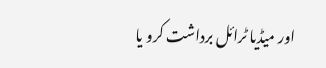اور میڈیا ٹرائل برداشت کرو یا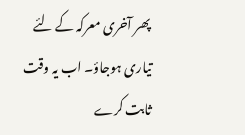پھر آخری معرکہ کے لئے تیاری ہوجاؤ۔ اب یہ وقت ثابت کرے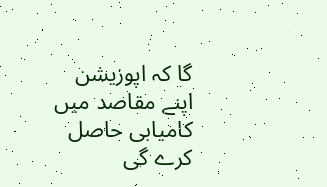گا کہ اپوزیشن اپنے مقاصد میں کامیابی حاصل کرے گی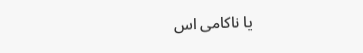یا ناکامی اس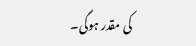کی مقدر ہوگی۔